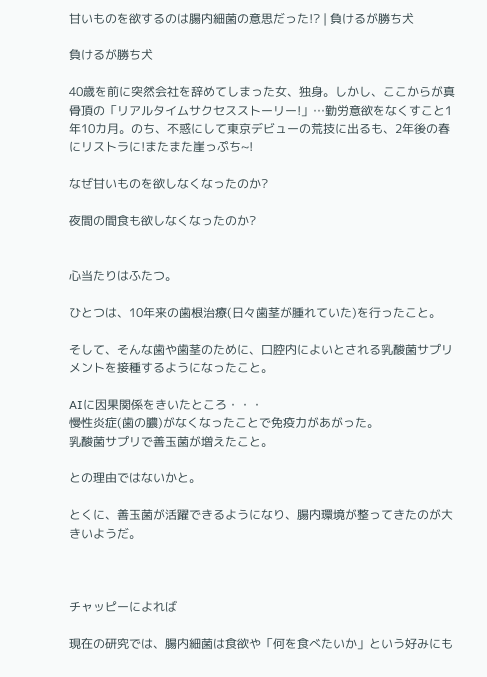甘いものを欲するのは腸内細菌の意思だった!? | 負けるが勝ち犬

負けるが勝ち犬

40歳を前に突然会社を辞めてしまった女、独身。しかし、ここからが真骨頂の「リアルタイムサクセスストーリー!」…勤労意欲をなくすこと1年10カ月。のち、不惑にして東京デビューの荒技に出るも、2年後の春にリストラに!またまた崖っぷち~!

なぜ甘いものを欲しなくなったのか?

夜間の間食も欲しなくなったのか?


心当たりはふたつ。

ひとつは、10年来の歯根治療(日々歯茎が腫れていた)を行ったこと。

そして、そんな歯や歯茎のために、口腔内によいとされる乳酸菌サプリメントを接種するようになったこと。

AIに因果関係をきいたところ・・・
慢性炎症(歯の膿)がなくなったことで免疫力があがった。
乳酸菌サプリで善玉菌が増えたこと。

との理由ではないかと。

とくに、善玉菌が活躍できるようになり、腸内環境が整ってきたのが大きいようだ。



チャッピーによれば

現在の研究では、腸内細菌は食欲や「何を食べたいか」という好みにも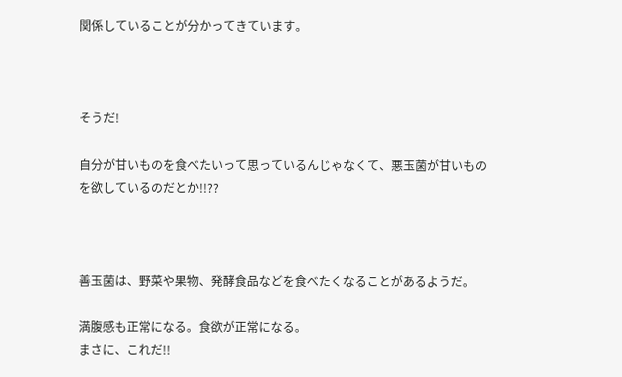関係していることが分かってきています。



そうだ!

自分が甘いものを食べたいって思っているんじゃなくて、悪玉菌が甘いものを欲しているのだとか!!??



善玉菌は、野菜や果物、発酵食品などを食べたくなることがあるようだ。

満腹感も正常になる。食欲が正常になる。
まさに、これだ!!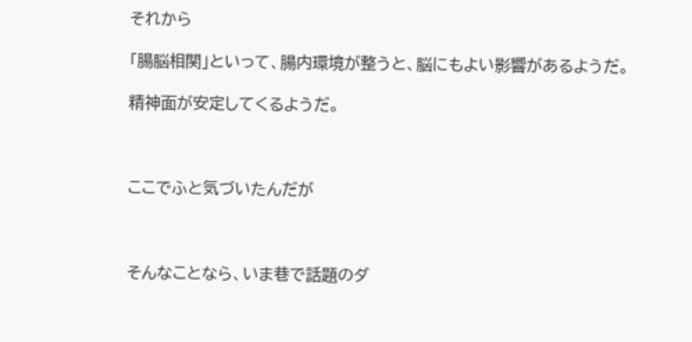それから

「腸脳相関」といって、腸内環境が整うと、脳にもよい影響があるようだ。

精神面が安定してくるようだ。



ここでふと気づいたんだが



そんなことなら、いま巷で話題のダ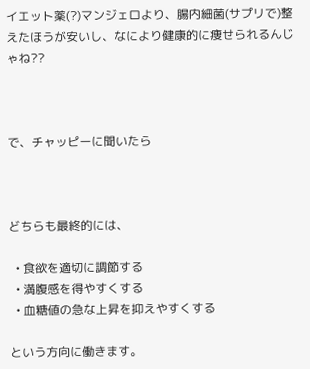イエット薬(?)マンジェロより、腸内細菌(サプリで)整えたほうが安いし、なにより健康的に痩せられるんじゃね??



で、チャッピーに聞いたら



どちらも最終的には、

  • 食欲を適切に調節する
  • 満腹感を得やすくする
  • 血糖値の急な上昇を抑えやすくする

という方向に働きます。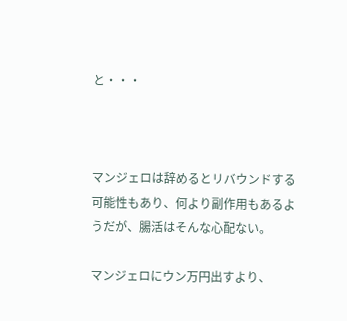と・・・



マンジェロは辞めるとリバウンドする可能性もあり、何より副作用もあるようだが、腸活はそんな心配ない。

マンジェロにウン万円出すより、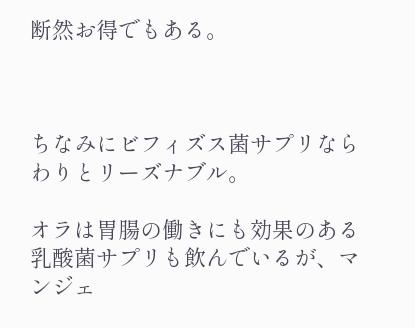断然お得でもある。



ちなみにビフィズス菌サプリならわりとリーズナブル。

オラは胃腸の働きにも効果のある乳酸菌サプリも飲んでいるが、マンジェ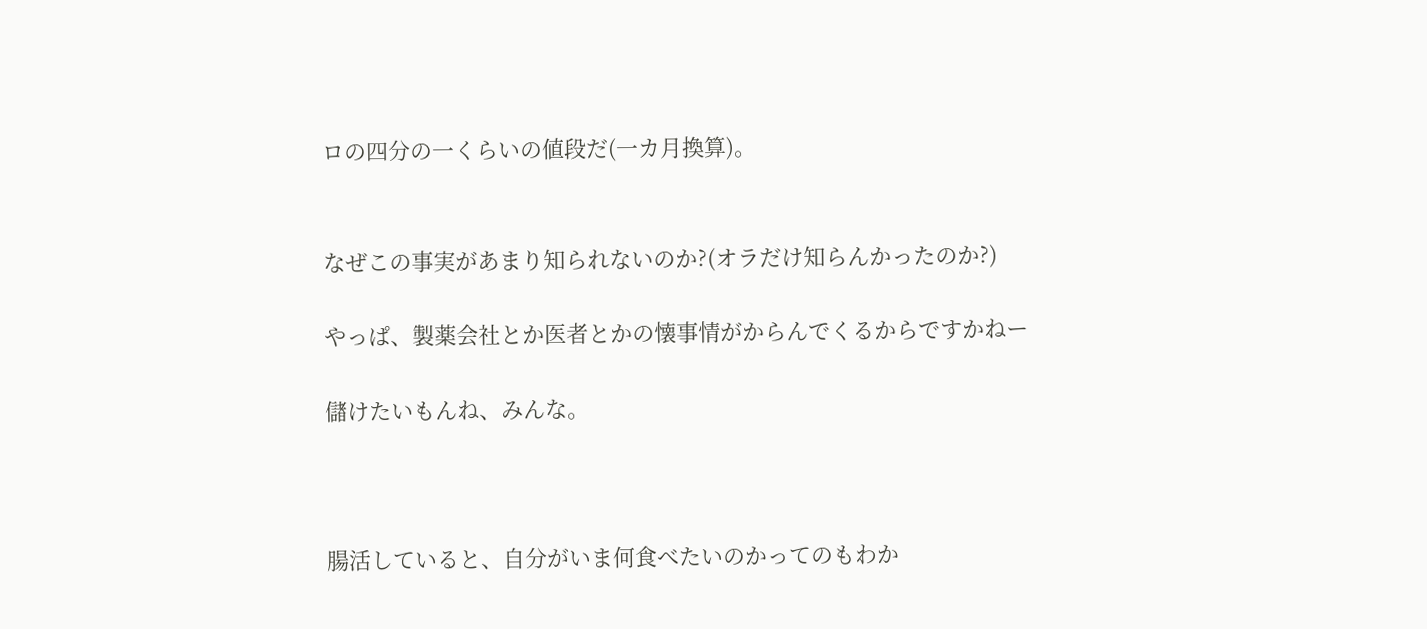ロの四分の一くらいの値段だ(一カ月換算)。


なぜこの事実があまり知られないのか?(オラだけ知らんかったのか?)

やっぱ、製薬会社とか医者とかの懐事情がからんでくるからですかねー

儲けたいもんね、みんな。



腸活していると、自分がいま何食べたいのかってのもわか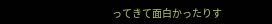ってきて面白かったりす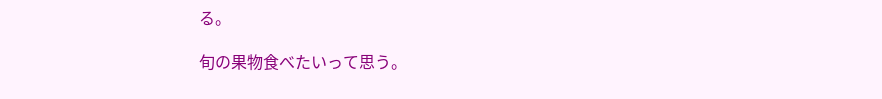る。

旬の果物食べたいって思う。